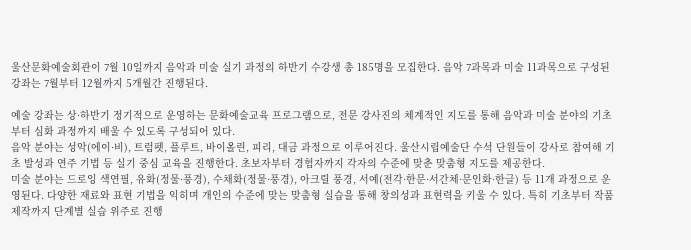울산문화예술회관이 7월 10일까지 음악과 미술 실기 과정의 하반기 수강생 총 185명을 모집한다. 음악 7과목과 미술 11과목으로 구성된 강좌는 7월부터 12월까지 5개월간 진행된다.

예술 강좌는 상·하반기 정기적으로 운영하는 문화예술교육 프로그램으로, 전문 강사진의 체계적인 지도를 통해 음악과 미술 분야의 기초부터 심화 과정까지 배울 수 있도록 구성되어 있다.
음악 분야는 성악(에이·비), 트럼펫, 플루트, 바이올린, 피리, 대금 과정으로 이루어진다. 울산시립예술단 수석 단원들이 강사로 참여해 기초 발성과 연주 기법 등 실기 중심 교육을 진행한다. 초보자부터 경험자까지 각자의 수준에 맞춘 맞춤형 지도를 제공한다.
미술 분야는 드로잉 색연필, 유화(정물·풍경), 수채화(정물·풍경), 아크릴 풍경, 서예(전각·한문·서간체·문인화·한글) 등 11개 과정으로 운영된다. 다양한 재료와 표현 기법을 익히며 개인의 수준에 맞는 맞춤형 실습을 통해 창의성과 표현력을 키울 수 있다. 특히 기초부터 작품 제작까지 단계별 실습 위주로 진행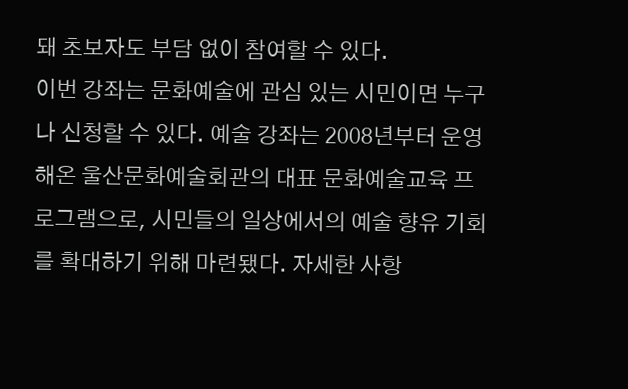돼 초보자도 부담 없이 참여할 수 있다.
이번 강좌는 문화예술에 관심 있는 시민이면 누구나 신청할 수 있다. 예술 강좌는 2008년부터 운영해온 울산문화예술회관의 대표 문화예술교육 프로그램으로, 시민들의 일상에서의 예술 향유 기회를 확대하기 위해 마련됐다. 자세한 사항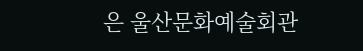은 울산문화예술회관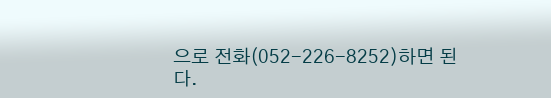으로 전화(052-226-8252)하면 된다.